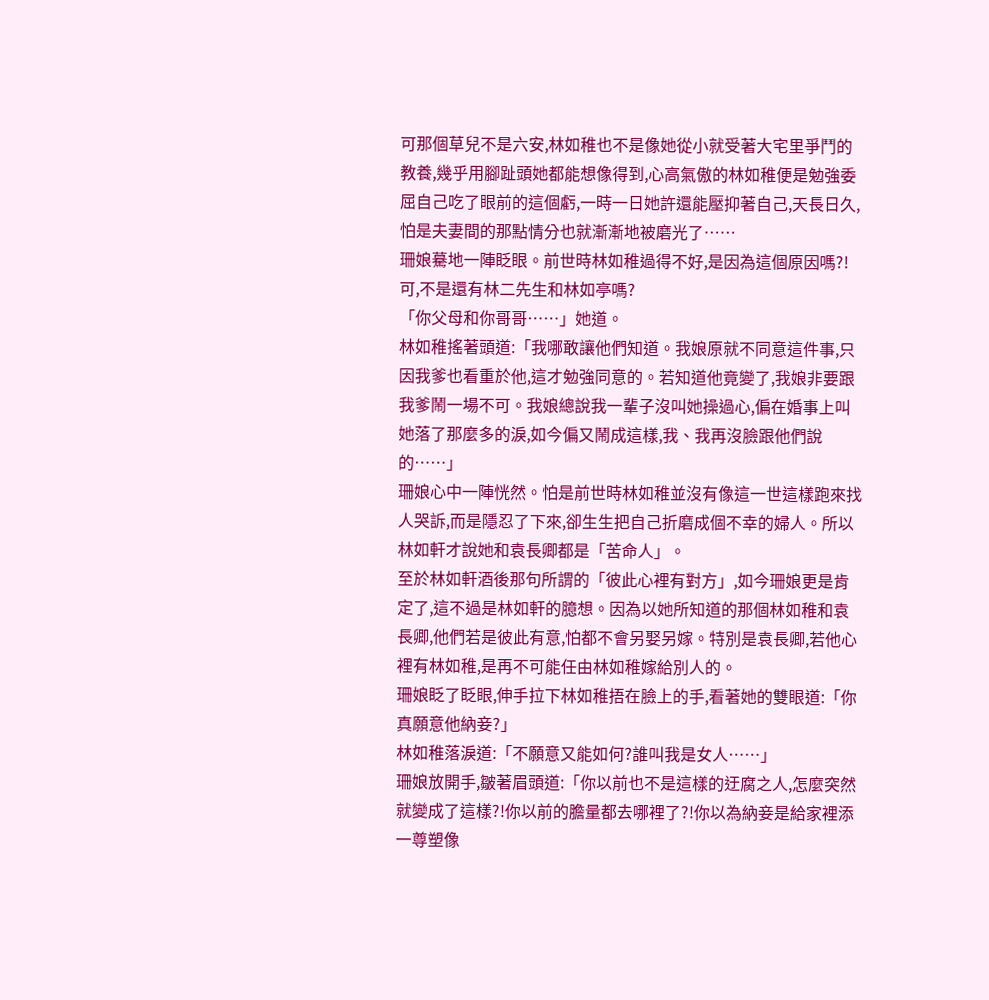可那個草兒不是六安,林如稚也不是像她從小就受著大宅里爭鬥的教養,幾乎用腳趾頭她都能想像得到,心高氣傲的林如稚便是勉強委屈自己吃了眼前的這個虧,一時一日她許還能壓抑著自己,天長日久,怕是夫妻間的那點情分也就漸漸地被磨光了……
珊娘驀地一陣眨眼。前世時林如稚過得不好,是因為這個原因嗎?!可,不是還有林二先生和林如亭嗎?
「你父母和你哥哥……」她道。
林如稚搖著頭道:「我哪敢讓他們知道。我娘原就不同意這件事,只因我爹也看重於他,這才勉強同意的。若知道他竟變了,我娘非要跟我爹鬧一場不可。我娘總說我一輩子沒叫她操過心,偏在婚事上叫她落了那麼多的淚,如今偏又鬧成這樣,我、我再沒臉跟他們說的……」
珊娘心中一陣恍然。怕是前世時林如稚並沒有像這一世這樣跑來找人哭訴,而是隱忍了下來,卻生生把自己折磨成個不幸的婦人。所以林如軒才說她和袁長卿都是「苦命人」。
至於林如軒酒後那句所謂的「彼此心裡有對方」,如今珊娘更是肯定了,這不過是林如軒的臆想。因為以她所知道的那個林如稚和袁長卿,他們若是彼此有意,怕都不會另娶另嫁。特別是袁長卿,若他心裡有林如稚,是再不可能任由林如稚嫁給別人的。
珊娘眨了眨眼,伸手拉下林如稚捂在臉上的手,看著她的雙眼道:「你真願意他納妾?」
林如稚落淚道:「不願意又能如何?誰叫我是女人……」
珊娘放開手,皺著眉頭道:「你以前也不是這樣的迂腐之人,怎麼突然就變成了這樣?!你以前的膽量都去哪裡了?!你以為納妾是給家裡添一尊塑像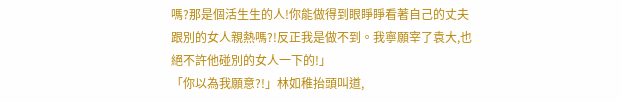嗎?那是個活生生的人!你能做得到眼睜睜看著自己的丈夫跟別的女人親熱嗎?!反正我是做不到。我寧願宰了袁大,也絕不許他碰別的女人一下的!」
「你以為我願意?!」林如稚抬頭叫道,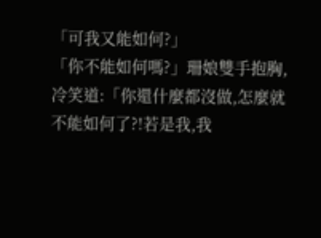「可我又能如何?」
「你不能如何嗎?」珊娘雙手抱胸,冷笑道:「你還什麼都沒做,怎麼就不能如何了?!若是我,我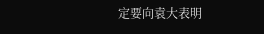定要向袁大表明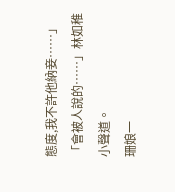態度,我不許他納妾……」
「會被人說的……」林如稚小聲道。
珊娘一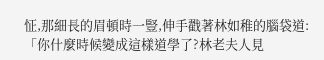怔,那細長的眉頓時一豎,伸手戳著林如稚的腦袋道:「你什麼時候變成這樣道學了?林老夫人見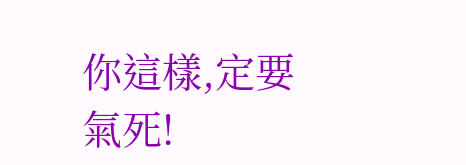你這樣,定要氣死!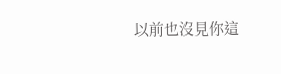以前也沒見你這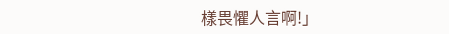樣畏懼人言啊!」